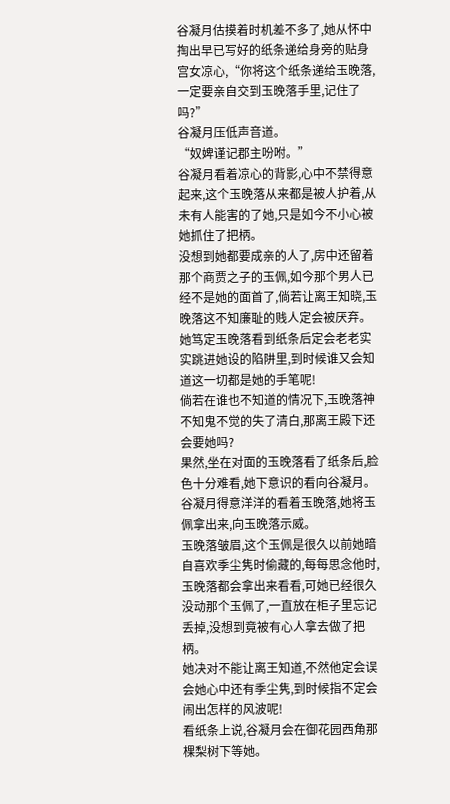谷凝月估摸着时机差不多了,她从怀中掏出早已写好的纸条递给身旁的贴身宫女凉心,“你将这个纸条递给玉晚落,一定要亲自交到玉晚落手里,记住了吗?”
谷凝月压低声音道。
“奴婢谨记郡主吩咐。”
谷凝月看着凉心的背影,心中不禁得意起来,这个玉晚落从来都是被人护着,从未有人能害的了她,只是如今不小心被她抓住了把柄。
没想到她都要成亲的人了,房中还留着那个商贾之子的玉佩,如今那个男人已经不是她的面首了,倘若让离王知晓,玉晚落这不知廉耻的贱人定会被厌弃。她笃定玉晚落看到纸条后定会老老实实跳进她设的陷阱里,到时候谁又会知道这一切都是她的手笔呢!
倘若在谁也不知道的情况下,玉晚落神不知鬼不觉的失了清白,那离王殿下还会要她吗?
果然,坐在对面的玉晚落看了纸条后,脸色十分难看,她下意识的看向谷凝月。
谷凝月得意洋洋的看着玉晚落,她将玉佩拿出来,向玉晚落示威。
玉晚落皱眉,这个玉佩是很久以前她暗自喜欢季尘隽时偷藏的,每每思念他时,玉晚落都会拿出来看看,可她已经很久没动那个玉佩了,一直放在柜子里忘记丢掉,没想到竟被有心人拿去做了把柄。
她决对不能让离王知道,不然他定会误会她心中还有季尘隽,到时候指不定会闹出怎样的风波呢!
看纸条上说,谷凝月会在御花园西角那棵梨树下等她。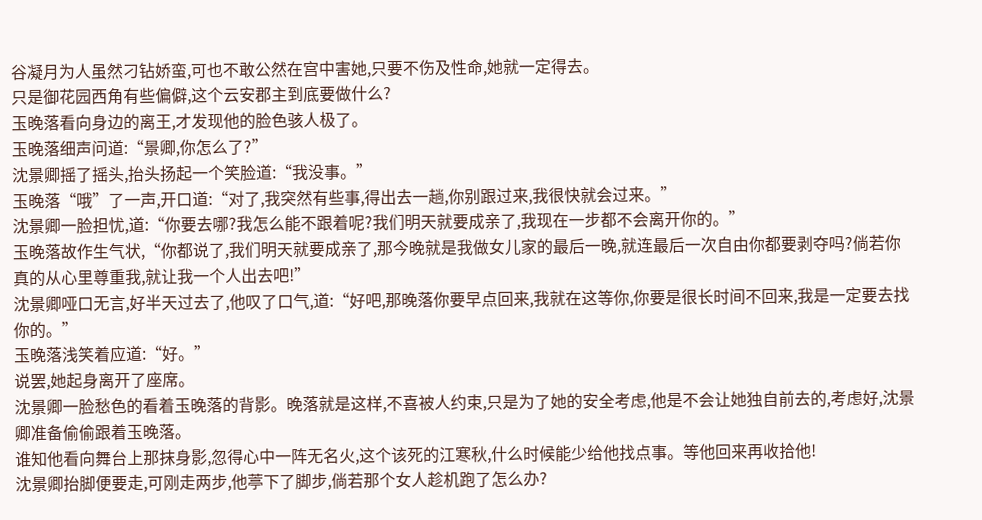谷凝月为人虽然刁钻娇蛮,可也不敢公然在宫中害她,只要不伤及性命,她就一定得去。
只是御花园西角有些偏僻,这个云安郡主到底要做什么?
玉晚落看向身边的离王,才发现他的脸色骇人极了。
玉晚落细声问道:“景卿,你怎么了?”
沈景卿摇了摇头,抬头扬起一个笑脸道:“我没事。”
玉晚落“哦”了一声,开口道:“对了,我突然有些事,得出去一趟,你别跟过来,我很快就会过来。”
沈景卿一脸担忧,道:“你要去哪?我怎么能不跟着呢?我们明天就要成亲了,我现在一步都不会离开你的。”
玉晚落故作生气状,“你都说了,我们明天就要成亲了,那今晚就是我做女儿家的最后一晚,就连最后一次自由你都要剥夺吗?倘若你真的从心里尊重我,就让我一个人出去吧!”
沈景卿哑口无言,好半天过去了,他叹了口气,道:“好吧,那晚落你要早点回来,我就在这等你,你要是很长时间不回来,我是一定要去找你的。”
玉晚落浅笑着应道:“好。”
说罢,她起身离开了座席。
沈景卿一脸愁色的看着玉晚落的背影。晚落就是这样,不喜被人约束,只是为了她的安全考虑,他是不会让她独自前去的,考虑好,沈景卿准备偷偷跟着玉晚落。
谁知他看向舞台上那抹身影,忽得心中一阵无名火,这个该死的江寒秋,什么时候能少给他找点事。等他回来再收拾他!
沈景卿抬脚便要走,可刚走两步,他葶下了脚步,倘若那个女人趁机跑了怎么办?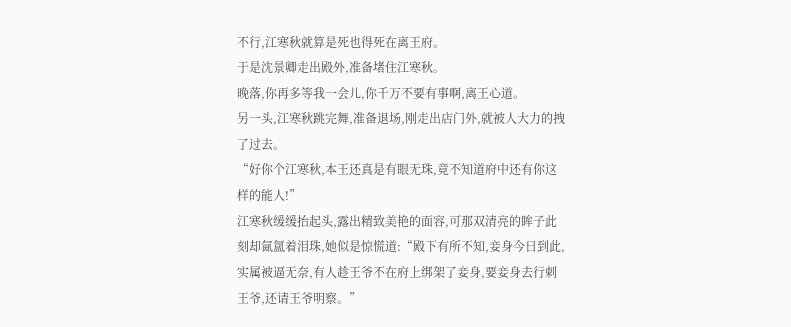不行,江寒秋就算是死也得死在离王府。
于是沈景卿走出殿外,准备堵住江寒秋。
晚落,你再多等我一会儿,你千万不要有事啊,离王心道。
另一头,江寒秋跳完舞,准备退场,刚走出店门外,就被人大力的拽了过去。
“好你个江寒秋,本王还真是有眼无珠,竟不知道府中还有你这样的能人!”
江寒秋缓缓抬起头,露出精致美艳的面容,可那双清亮的眸子此刻却氤氲着泪珠,她似是惊慌道:“殿下有所不知,妾身今日到此,实属被逼无奈,有人趁王爷不在府上绑架了妾身,要妾身去行刺王爷,还请王爷明察。”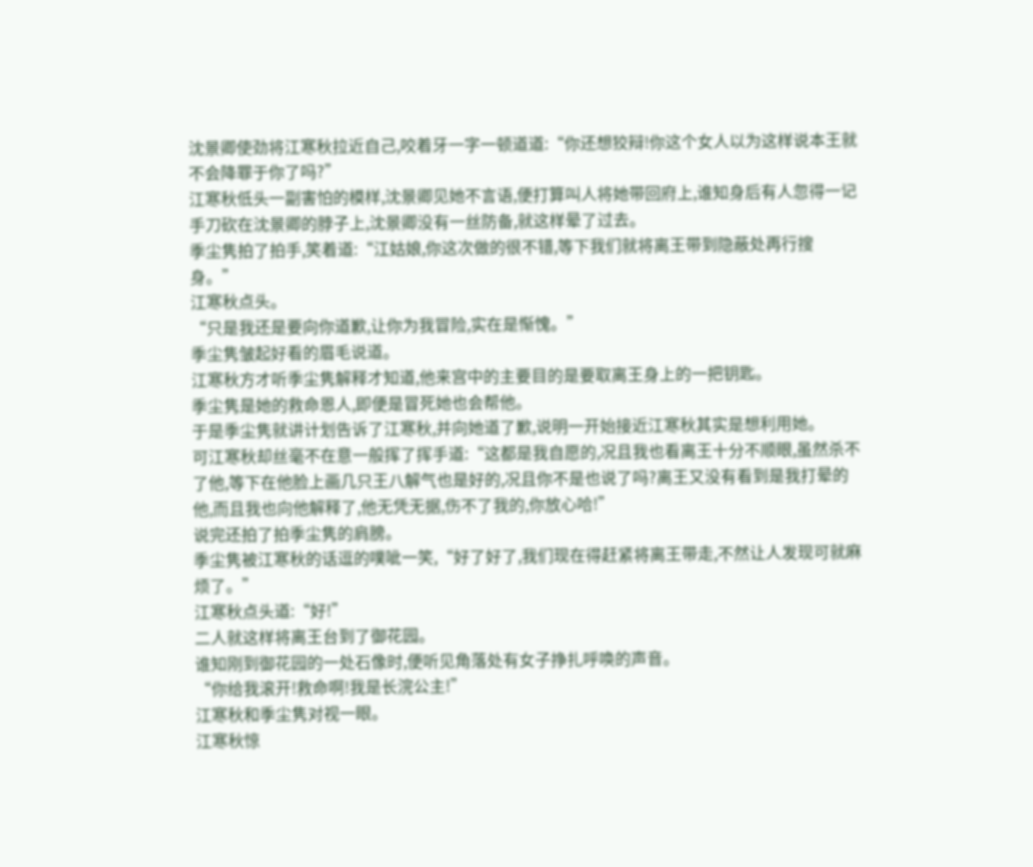沈景卿使劲将江寒秋拉近自己,咬着牙一字一顿道道:“你还想狡辩!你这个女人以为这样说本王就不会降罪于你了吗?”
江寒秋低头一副害怕的模样,沈景卿见她不言语,便打算叫人将她带回府上,谁知身后有人忽得一记手刀砍在沈景卿的脖子上,沈景卿没有一丝防备,就这样晕了过去。
季尘隽拍了拍手,笑着道:“江姑娘,你这次做的很不错,等下我们就将离王带到隐蔽处再行搜身。”
江寒秋点头。
“只是我还是要向你道歉,让你为我冒险,实在是惭愧。”
季尘隽皱起好看的眉毛说道。
江寒秋方才听季尘隽解释才知道,他来宫中的主要目的是要取离王身上的一把钥匙。
季尘隽是她的救命恩人,即便是冒死她也会帮他。
于是季尘隽就讲计划告诉了江寒秋,并向她道了歉,说明一开始接近江寒秋其实是想利用她。
可江寒秋却丝毫不在意一般挥了挥手道:“这都是我自愿的,况且我也看离王十分不顺眼,虽然杀不了他,等下在他脸上画几只王八解气也是好的,况且你不是也说了吗?离王又没有看到是我打晕的他,而且我也向他解释了,他无凭无据,伤不了我的,你放心哈!”
说完还拍了拍季尘隽的肩膀。
季尘隽被江寒秋的话逗的噗呲一笑,“好了好了,我们现在得赶紧将离王带走,不然让人发现可就麻烦了。”
江寒秋点头道:“好!”
二人就这样将离王台到了御花园。
谁知刚到御花园的一处石像时,便听见角落处有女子挣扎呼唤的声音。
“你给我滚开!救命啊!我是长浣公主!”
江寒秋和季尘隽对视一眼。
江寒秋惊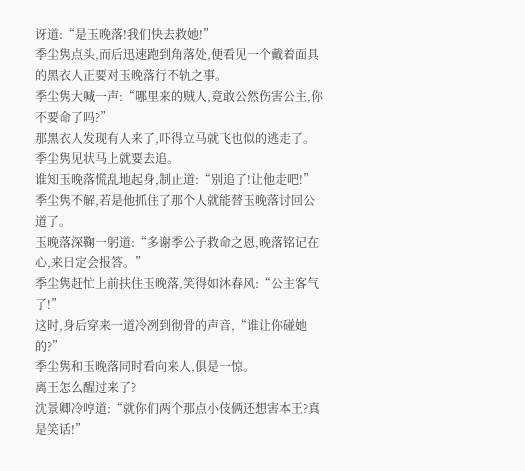讶道:“是玉晚落!我们快去救她!”
季尘隽点头,而后迅速跑到角落处,便看见一个戴着面具的黑衣人正要对玉晚落行不轨之事。
季尘隽大喊一声:“哪里来的贼人,竟敢公然伤害公主,你不要命了吗?”
那黑衣人发现有人来了,吓得立马就飞也似的逃走了。
季尘隽见状马上就要去追。
谁知玉晚落慌乱地起身,制止道:“别追了!让他走吧!”
季尘隽不解,若是他抓住了那个人就能替玉晚落讨回公道了。
玉晚落深鞠一躬道:“多谢季公子救命之恩,晚落铭记在心,来日定会报答。”
季尘隽赶忙上前扶住玉晚落,笑得如沐春风:“公主客气了!”
这时,身后穿来一道冷冽到彻骨的声音,“谁让你碰她的?”
季尘隽和玉晚落同时看向来人,俱是一惊。
离王怎么醒过来了?
沈景卿冷哼道:“就你们两个那点小伎俩还想害本王?真是笑话!”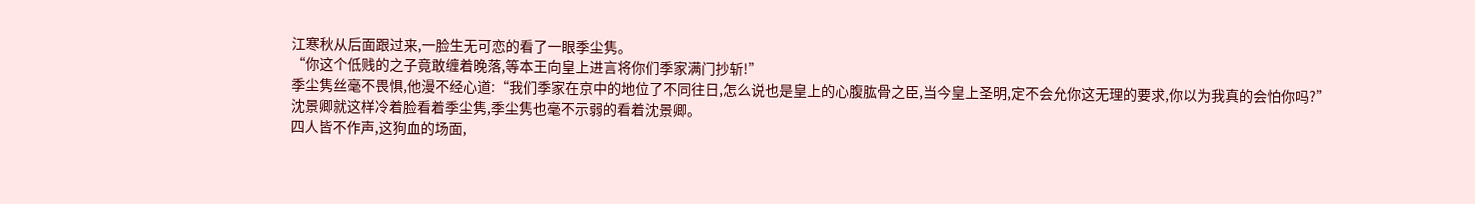江寒秋从后面跟过来,一脸生无可恋的看了一眼季尘隽。
“你这个低贱的之子竟敢缠着晚落,等本王向皇上进言将你们季家满门抄斩!”
季尘隽丝毫不畏惧,他漫不经心道:“我们季家在京中的地位了不同往日,怎么说也是皇上的心腹肱骨之臣,当今皇上圣明,定不会允你这无理的要求,你以为我真的会怕你吗?”
沈景卿就这样冷着脸看着季尘隽,季尘隽也毫不示弱的看着沈景卿。
四人皆不作声,这狗血的场面,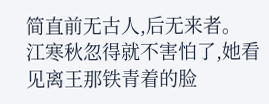简直前无古人,后无来者。
江寒秋忽得就不害怕了,她看见离王那铁青着的脸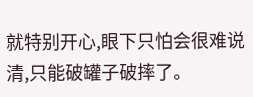就特别开心,眼下只怕会很难说清,只能破罐子破摔了。